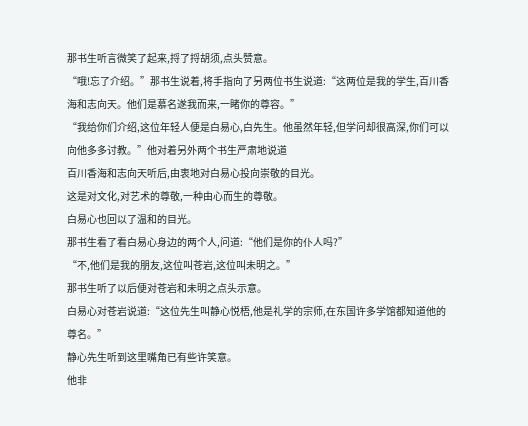那书生听言微笑了起来,捋了捋胡须,点头赞意。
“哦!忘了介绍。”那书生说着,将手指向了另两位书生说道:“这两位是我的学生,百川香海和志向天。他们是慕名遂我而来,一睹你的尊容。”
“我给你们介绍,这位年轻人便是白易心,白先生。他虽然年轻,但学问却很高深,你们可以向他多多讨教。”他对着另外两个书生严肃地说道
百川香海和志向天听后,由衷地对白易心投向崇敬的目光。
这是对文化,对艺术的尊敬,一种由心而生的尊敬。
白易心也回以了温和的目光。
那书生看了看白易心身边的两个人,问道:“他们是你的仆人吗?”
“不,他们是我的朋友,这位叫苍岩,这位叫未明之。”
那书生听了以后便对苍岩和未明之点头示意。
白易心对苍岩说道:“这位先生叫静心悦梧,他是礼学的宗师,在东国许多学馆都知道他的尊名。”
静心先生听到这里嘴角已有些许笑意。
他非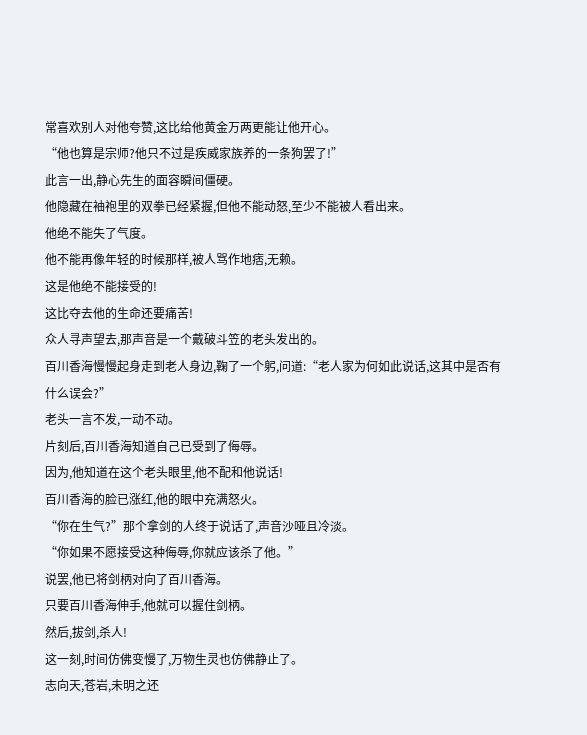常喜欢别人对他夸赞,这比给他黄金万两更能让他开心。
“他也算是宗师?他只不过是疾威家族养的一条狗罢了!”
此言一出,静心先生的面容瞬间僵硬。
他隐藏在袖袍里的双拳已经紧握,但他不能动怒,至少不能被人看出来。
他绝不能失了气度。
他不能再像年轻的时候那样,被人骂作地痞,无赖。
这是他绝不能接受的!
这比夺去他的生命还要痛苦!
众人寻声望去,那声音是一个戴破斗笠的老头发出的。
百川香海慢慢起身走到老人身边,鞠了一个躬,问道:“老人家为何如此说话,这其中是否有什么误会?”
老头一言不发,一动不动。
片刻后,百川香海知道自己已受到了侮辱。
因为,他知道在这个老头眼里,他不配和他说话!
百川香海的脸已涨红,他的眼中充满怒火。
“你在生气?”那个拿剑的人终于说话了,声音沙哑且冷淡。
“你如果不愿接受这种侮辱,你就应该杀了他。”
说罢,他已将剑柄对向了百川香海。
只要百川香海伸手,他就可以握住剑柄。
然后,拔剑,杀人!
这一刻,时间仿佛变慢了,万物生灵也仿佛静止了。
志向天,苍岩,未明之还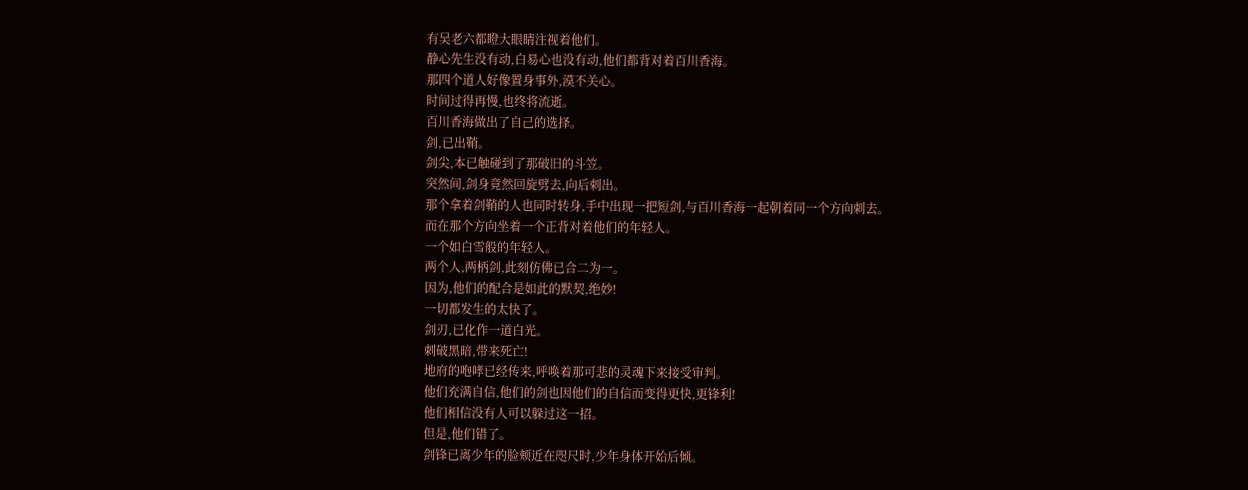有吴老六都瞪大眼睛注视着他们。
静心先生没有动,白易心也没有动,他们都背对着百川香海。
那四个道人好像置身事外,漠不关心。
时间过得再慢,也终将流逝。
百川香海做出了自己的选择。
剑,已出鞘。
剑尖,本已触碰到了那破旧的斗笠。
突然间,剑身竟然回旋劈去,向后刺出。
那个拿着剑鞘的人也同时转身,手中出现一把短剑,与百川香海一起朝着同一个方向刺去。
而在那个方向坐着一个正背对着他们的年轻人。
一个如白雪般的年轻人。
两个人,两柄剑,此刻仿佛已合二为一。
因为,他们的配合是如此的默契,绝妙!
一切都发生的太快了。
剑刃,已化作一道白光。
刺破黑暗,带来死亡!
地府的咆哮已经传来,呼唤着那可悲的灵魂下来接受审判。
他们充满自信,他们的剑也因他们的自信而变得更快,更锋利!
他们相信没有人可以躲过这一招。
但是,他们错了。
剑锋已离少年的脸颊近在咫尺时,少年身体开始后倾。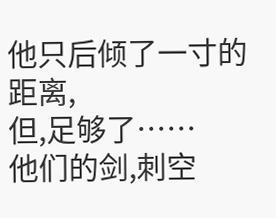他只后倾了一寸的距离,
但,足够了……
他们的剑,刺空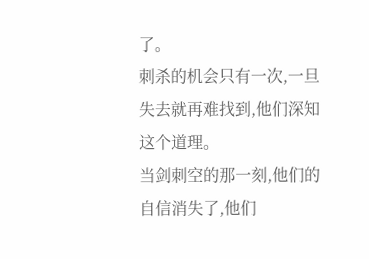了。
刺杀的机会只有一次,一旦失去就再难找到,他们深知这个道理。
当剑刺空的那一刻,他们的自信消失了,他们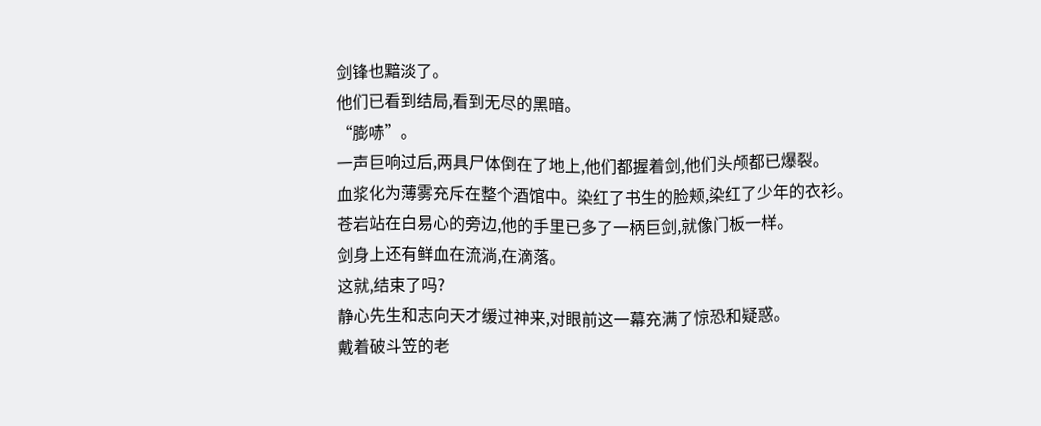剑锋也黯淡了。
他们已看到结局,看到无尽的黑暗。
“膨哧”。
一声巨响过后,两具尸体倒在了地上,他们都握着剑,他们头颅都已爆裂。
血浆化为薄雾充斥在整个酒馆中。染红了书生的脸颊,染红了少年的衣衫。
苍岩站在白易心的旁边,他的手里已多了一柄巨剑,就像门板一样。
剑身上还有鲜血在流淌,在滴落。
这就,结束了吗?
静心先生和志向天才缓过神来,对眼前这一幕充满了惊恐和疑惑。
戴着破斗笠的老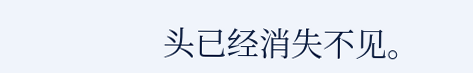头已经消失不见。